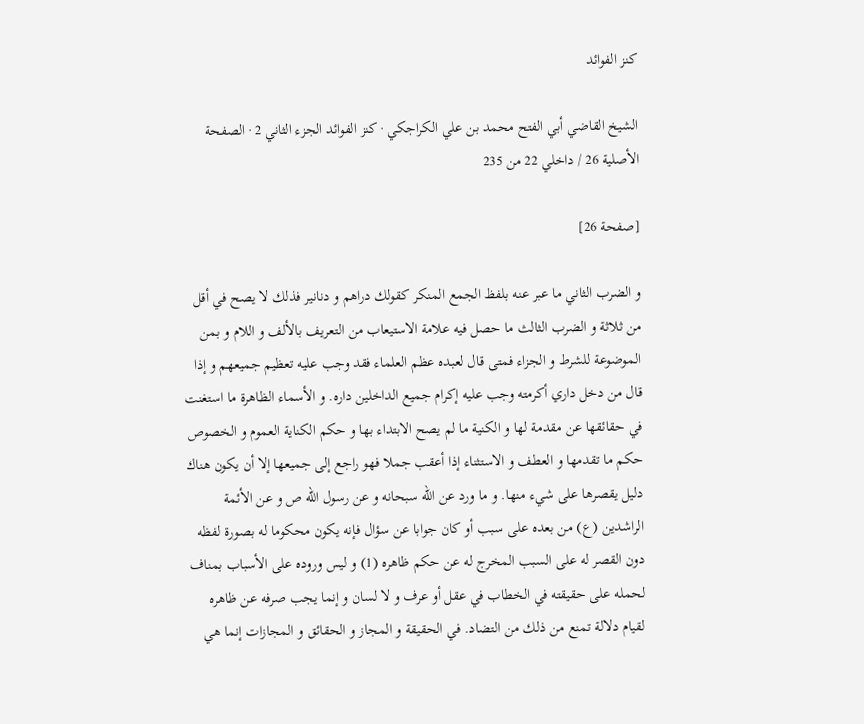كنز الفوائد

الشيخ القاضي أبي الفتح محمد بن علي الكراجكي · كنز الفوائد الجزء الثاني 2 · الصفحة الأصلية 26 / داخلي 22 من 235

[صفحة 26]

و الضرب الثاني ما عبر عنه بلفظ الجمع المنكر كقولك دراهم و دنانير فذلك لا يصح في أقل من ثلاثة و الضرب الثالث ما حصل فيه علامة الاستيعاب من التعريف بالألف و اللام و بمن الموضوعة للشرط و الجزاء فمتى قال لعبده عظم العلماء فقد وجب عليه تعظيم جميعهم و إذا قال من دخل داري أكرمته وجب عليه إكرام جميع الداخلين داره. و الأسماء الظاهرة ما استغنت في حقائقها عن مقدمة لها و الكنية ما لم يصح الابتداء بها و حكم الكناية العموم و الخصوص حكم ما تقدمها و العطف و الاستثناء إذا أعقب جملا فهو راجع إلى جميعها إلا أن يكون هناك دليل يقصرها على شيء منها. و ما ورد عن الله سبحانه و عن رسول الله ص و عن الأئمة الراشدين (ع) من بعده على سبب أو كان جوابا عن سؤال فإنه يكون محكوما له بصورة لفظه دون القصر له على السبب المخرج له عن حكم ظاهره (1) و ليس وروده على الأسباب بمناف لحمله على حقيقته في الخطاب في عقل أو عرف و لا لسان و إنما يجب صرفه عن ظاهره لقيام دلالة تمنع من ذلك من التضاد. في الحقيقة و المجاز و الحقائق و المجازات إنما هي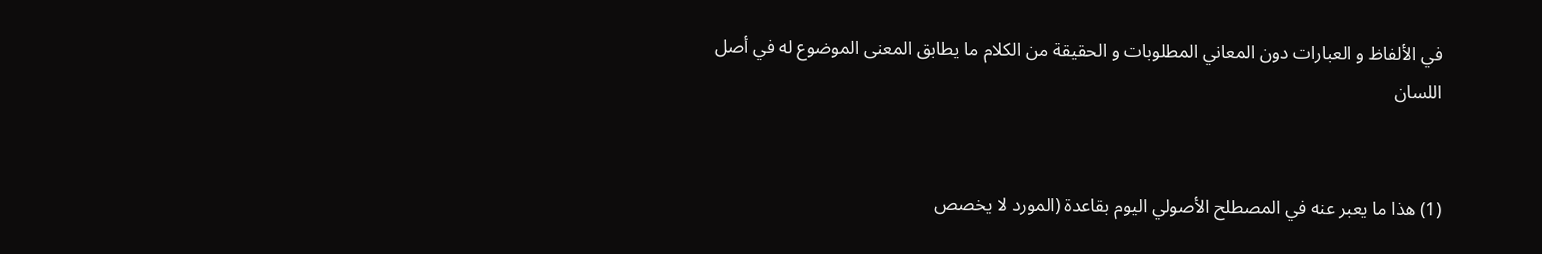في الألفاظ و العبارات دون المعاني المطلوبات و الحقيقة من الكلام ما يطابق المعنى الموضوع له في أصل اللسان


(1) هذا ما يعبر عنه في المصطلح الأصولي اليوم بقاعدة (المورد لا يخصص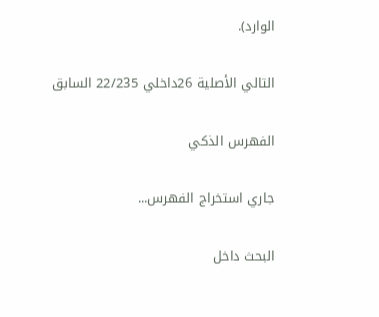الوارد).

التالي الأصلية 26داخلي 22/235 السابق

الفهرس الذكي

جاري استخراج الفهرس...

البحث داخل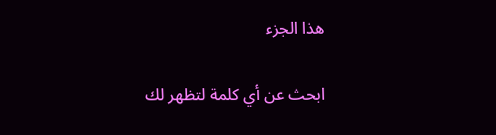هذا الجزء

ابحث عن أي كلمة لتظهر لك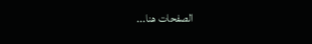الصفحات هنا...